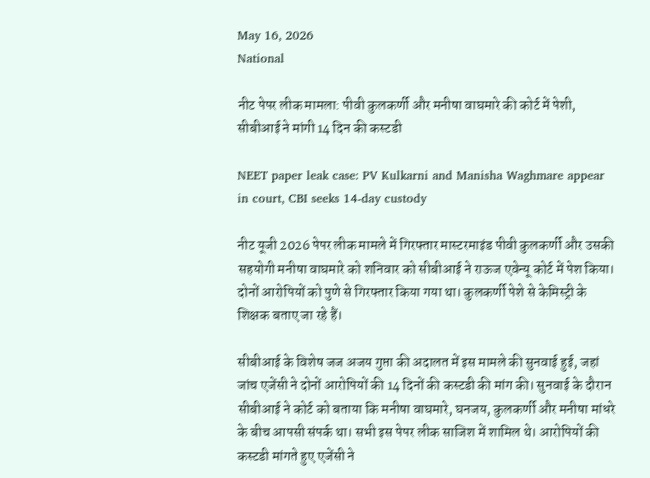May 16, 2026
National

नीट पेपर लीक मामला: पीवी कुलकर्णी और मनीषा वाघमारे की कोर्ट में पेशी, सीबीआई ने मांगी 14 दिन की कस्टडी

NEET paper leak case: PV Kulkarni and Manisha Waghmare appear in court, CBI seeks 14-day custody

नीट यूजी 2026 पेपर लीक मामले में गिरफ्तार मास्टरमाइंड पीवी कुलकर्णी और उसकी सहयोगी मनीषा वाघमारे को शनिवार को सीबीआई ने राऊज एवेन्यू कोर्ट में पेश किया। दोनों आरोपियों को पुणे से गिरफ्तार किया गया था। कुलकर्णी पेशे से केमिस्ट्री के शिक्षक बताए जा रहे हैं।

सीबीआई के विशेष जज अजय गुप्ता की अदालत में इस मामले की सुनवाई हुई, जहां जांच एजेंसी ने दोनों आरोपियों की 14 दिनों की कस्टडी की मांग की। सुनवाई के दौरान सीबीआई ने कोर्ट को बताया कि मनीषा वाघमारे, घनजय, कुलकर्णी और मनीषा मांधरे के बीच आपसी संपर्क था। सभी इस पेपर लीक साजिश में शामिल थे। आरोपियों की कस्टडी मांगते हुए एजेंसी ने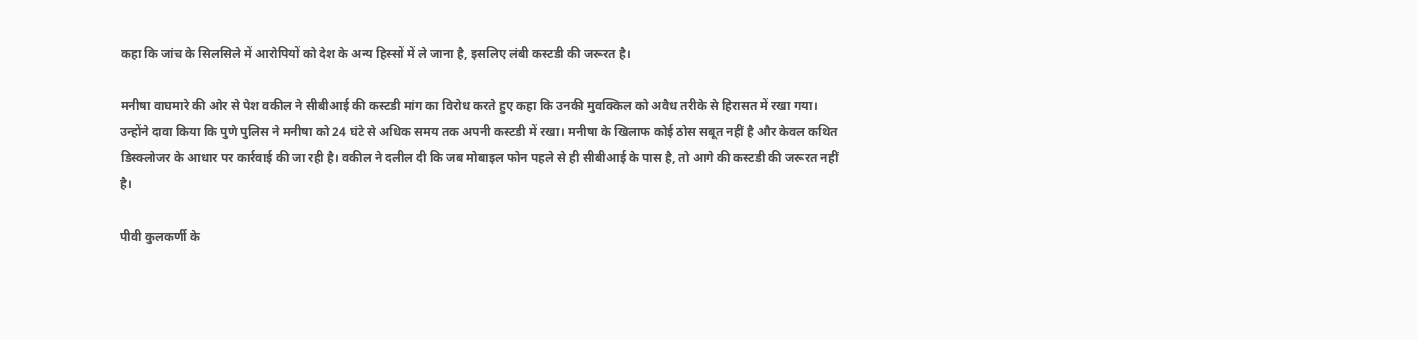कहा कि जांच के सिलसिले में आरोपियों को देश के अन्य हिस्सों में ले जाना है, इसलिए लंबी कस्टडी की जरूरत है।

मनीषा वाघमारे की ओर से पेश वकील ने सीबीआई की कस्टडी मांग का विरोध करते हुए कहा कि उनकी मुवक्किल को अवैध तरीके से हिरासत में रखा गया। उन्होंने दावा किया कि पुणे पुलिस ने मनीषा को 24 घंटे से अधिक समय तक अपनी कस्टडी में रखा। मनीषा के खिलाफ कोई ठोस सबूत नहीं है और केवल कथित डिस्क्लोजर के आधार पर कार्रवाई की जा रही है। वकील ने दलील दी कि जब मोबाइल फोन पहले से ही सीबीआई के पास है, तो आगे की कस्टडी की जरूरत नहीं है।

पीवी कुलकर्णी के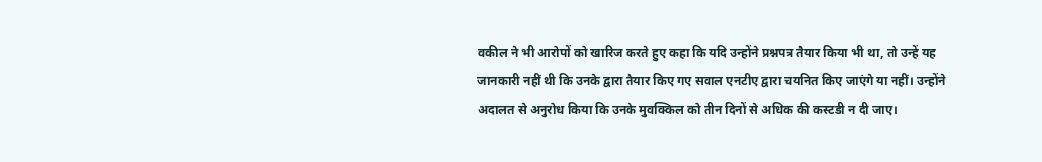वकील ने भी आरोपों को खारिज करते हुए कहा कि यदि उन्होंने प्रश्नपत्र तैयार किया भी था, तो उन्हें यह जानकारी नहीं थी कि उनके द्वारा तैयार किए गए सवाल एनटीए द्वारा चयनित किए जाएंगे या नहीं। उन्होंने अदालत से अनुरोध किया कि उनके मुवक्किल को तीन दिनों से अधिक की कस्टडी न दी जाए।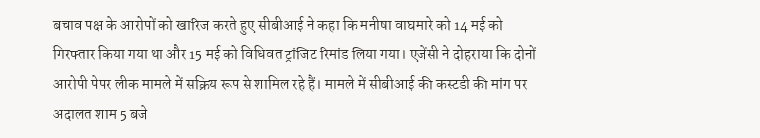बचाव पक्ष के आरोपों को खारिज करते हुए सीबीआई ने कहा कि मनीषा वाघमारे को 14 मई को गिरफ्तार किया गया था और 15 मई को विधिवत ट्रांजिट रिमांड लिया गया। एजेंसी ने दोहराया कि दोनों आरोपी पेपर लीक मामले में सक्रिय रूप से शामिल रहे हैं। मामले में सीबीआई की कस्टडी की मांग पर अदालत शाम 5 बजे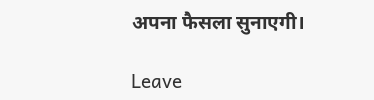अपना फैसला सुनाएगी।

Leave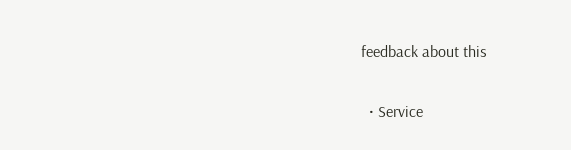feedback about this

  • Service